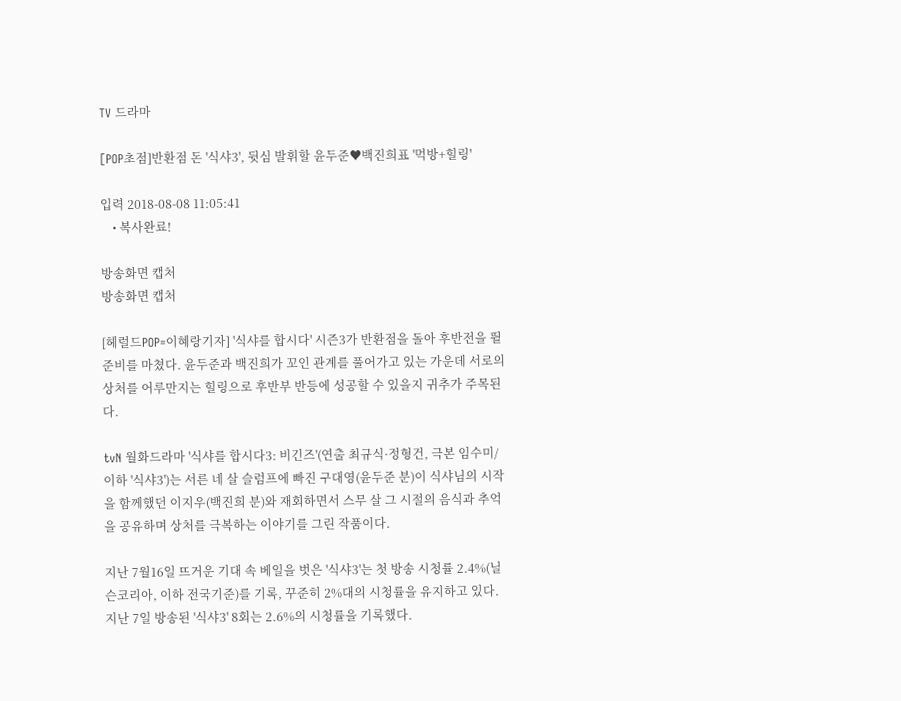TV 드라마

[POP초점]반환점 돈 '식샤3', 뒷심 발휘할 윤두준♥백진희표 '먹방+힐링'

입력 2018-08-08 11:05:41
    • 복사완료!

방송화면 캡처
방송화면 캡처

[헤럴드POP=이혜랑기자] '식샤를 합시다' 시즌3가 반환점을 돌아 후반전을 뛸 준비를 마쳤다. 윤두준과 백진희가 꼬인 관계를 풀어가고 있는 가운데 서로의 상처를 어루만지는 힐링으로 후반부 반등에 성공할 수 있을지 귀추가 주목된다.

tvN 월화드라마 '식샤를 합시다3: 비긴즈'(연출 최규식·정형건, 극본 임수미/이하 '식샤3')는 서른 네 살 슬럼프에 빠진 구대영(윤두준 분)이 식샤님의 시작을 함께했던 이지우(백진희 분)와 재회하면서 스무 살 그 시절의 음식과 추억을 공유하며 상처를 극복하는 이야기를 그린 작품이다.

지난 7월16일 뜨거운 기대 속 베일을 벗은 '식샤3'는 첫 방송 시청률 2.4%(닐슨코리아, 이하 전국기준)를 기록, 꾸준히 2%대의 시청률을 유지하고 있다. 지난 7일 방송된 '식샤3' 8회는 2.6%의 시청률을 기록했다.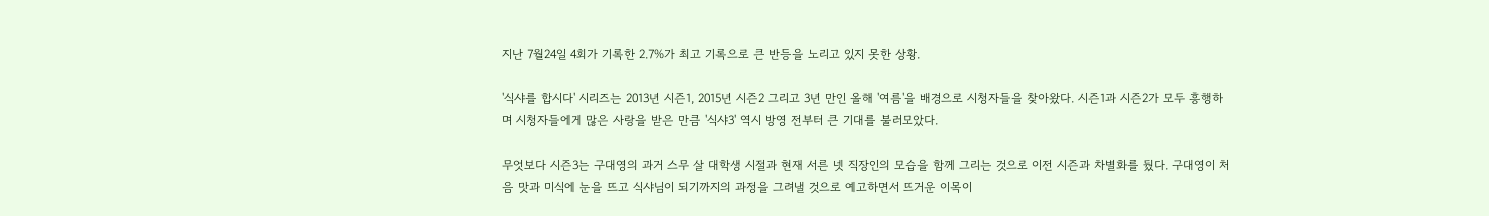지난 7월24일 4회가 기록한 2.7%가 최고 기록으로 큰 반등을 노리고 있지 못한 상황.

'식샤를 합시다' 시리즈는 2013년 시즌1, 2015년 시즌2 그리고 3년 만인 올해 '여름'을 배경으로 시청자들을 찾아왔다. 시즌1과 시즌2가 모두 흥행하며 시청자들에게 많은 사랑을 받은 만큼 '식샤3' 역시 방영 전부터 큰 기대를 불러모았다.

무엇보다 시즌3는 구대영의 과거 스무 살 대학생 시절과 현재 서른 넷 직장인의 모습을 함께 그리는 것으로 이전 시즌과 차별화를 뒀다. 구대영이 처음 맛과 미식에 눈을 뜨고 식샤님이 되기까지의 과정을 그려낼 것으로 예고하면서 뜨거운 이목이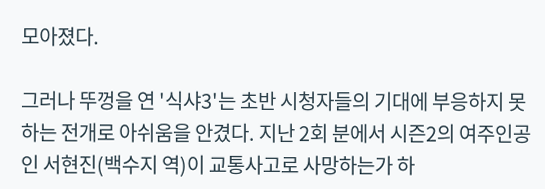모아졌다.

그러나 뚜껑을 연 '식샤3'는 초반 시청자들의 기대에 부응하지 못하는 전개로 아쉬움을 안겼다. 지난 2회 분에서 시즌2의 여주인공인 서현진(백수지 역)이 교통사고로 사망하는가 하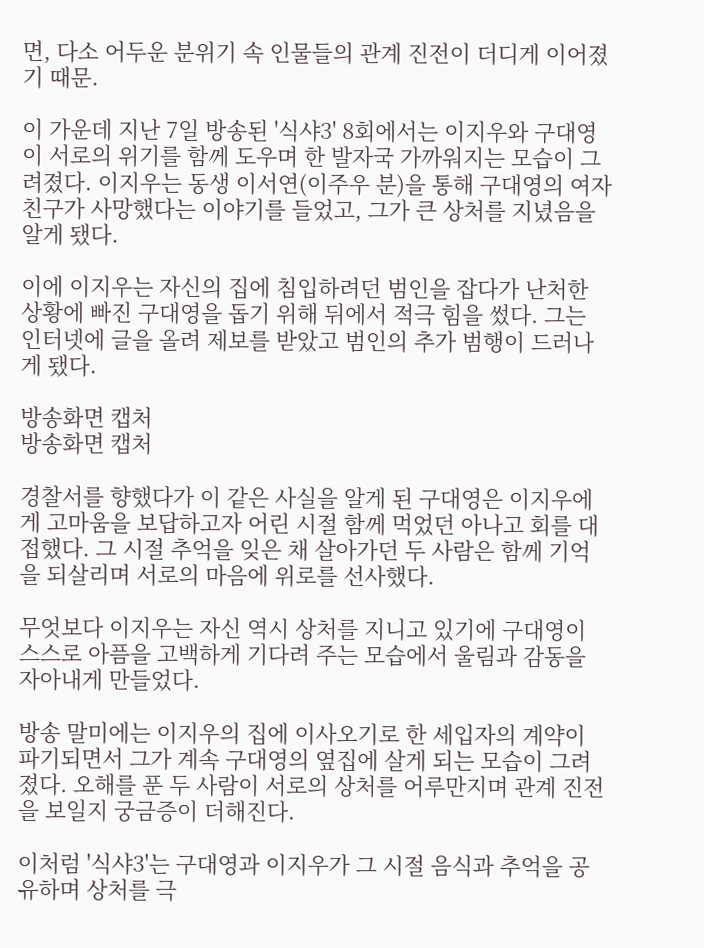면, 다소 어두운 분위기 속 인물들의 관계 진전이 더디게 이어졌기 때문.

이 가운데 지난 7일 방송된 '식샤3' 8회에서는 이지우와 구대영이 서로의 위기를 함께 도우며 한 발자국 가까워지는 모습이 그려졌다. 이지우는 동생 이서연(이주우 분)을 통해 구대영의 여자친구가 사망했다는 이야기를 들었고, 그가 큰 상처를 지녔음을 알게 됐다.

이에 이지우는 자신의 집에 침입하려던 범인을 잡다가 난처한 상황에 빠진 구대영을 돕기 위해 뒤에서 적극 힘을 썼다. 그는 인터넷에 글을 올려 제보를 받았고 범인의 추가 범행이 드러나게 됐다.

방송화면 캡처
방송화면 캡처

경찰서를 향했다가 이 같은 사실을 알게 된 구대영은 이지우에게 고마움을 보답하고자 어린 시절 함께 먹었던 아나고 회를 대접했다. 그 시절 추억을 잊은 채 살아가던 두 사람은 함께 기억을 되살리며 서로의 마음에 위로를 선사했다.

무엇보다 이지우는 자신 역시 상처를 지니고 있기에 구대영이 스스로 아픔을 고백하게 기다려 주는 모습에서 울림과 감동을 자아내게 만들었다.

방송 말미에는 이지우의 집에 이사오기로 한 세입자의 계약이 파기되면서 그가 계속 구대영의 옆집에 살게 되는 모습이 그려졌다. 오해를 푼 두 사람이 서로의 상처를 어루만지며 관계 진전을 보일지 궁금증이 더해진다.

이처럼 '식샤3'는 구대영과 이지우가 그 시절 음식과 추억을 공유하며 상처를 극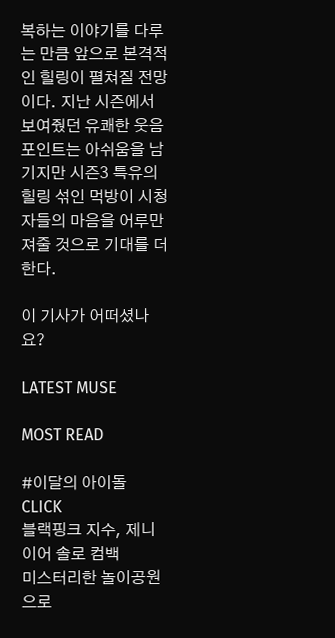복하는 이야기를 다루는 만큼 앞으로 본격적인 힐링이 펼쳐질 전망이다. 지난 시즌에서 보여줬던 유쾌한 웃음 포인트는 아쉬움을 남기지만 시즌3 특유의 힐링 섞인 먹방이 시청자들의 마음을 어루만져줄 것으로 기대를 더한다.

이 기사가 어떠셨나요?

LATEST MUSE

MOST READ

#이달의 아이돌
CLICK
블랙핑크 지수, 제니 이어 솔로 컴백
미스터리한 놀이공원으로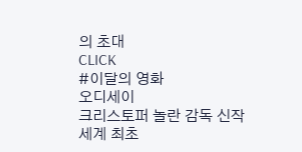의 초대
CLICK
#이달의 영화
오디세이
크리스토퍼 놀란 감독 신작
세계 최초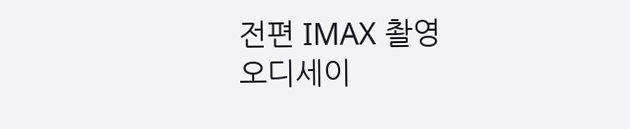전편 IMAX 촬영
오디세이